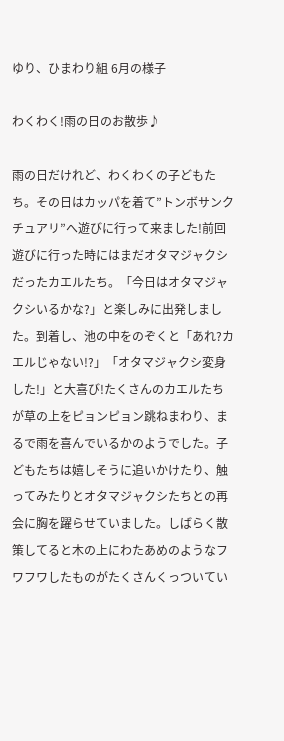ゆり、ひまわり組 6月の様子

わくわく!雨の日のお散歩♪

雨の日だけれど、わくわくの子どもたち。その日はカッパを着て”トンボサンクチュアリ”へ遊びに行って来ました!前回遊びに行った時にはまだオタマジャクシだったカエルたち。「今日はオタマジャクシいるかな?」と楽しみに出発しました。到着し、池の中をのぞくと「あれ?カエルじゃない!?」「オタマジャクシ変身した!」と大喜び!たくさんのカエルたちが草の上をピョンピョン跳ねまわり、まるで雨を喜んでいるかのようでした。子どもたちは嬉しそうに追いかけたり、触ってみたりとオタマジャクシたちとの再会に胸を躍らせていました。しばらく散策してると木の上にわたあめのようなフワフワしたものがたくさんくっついてい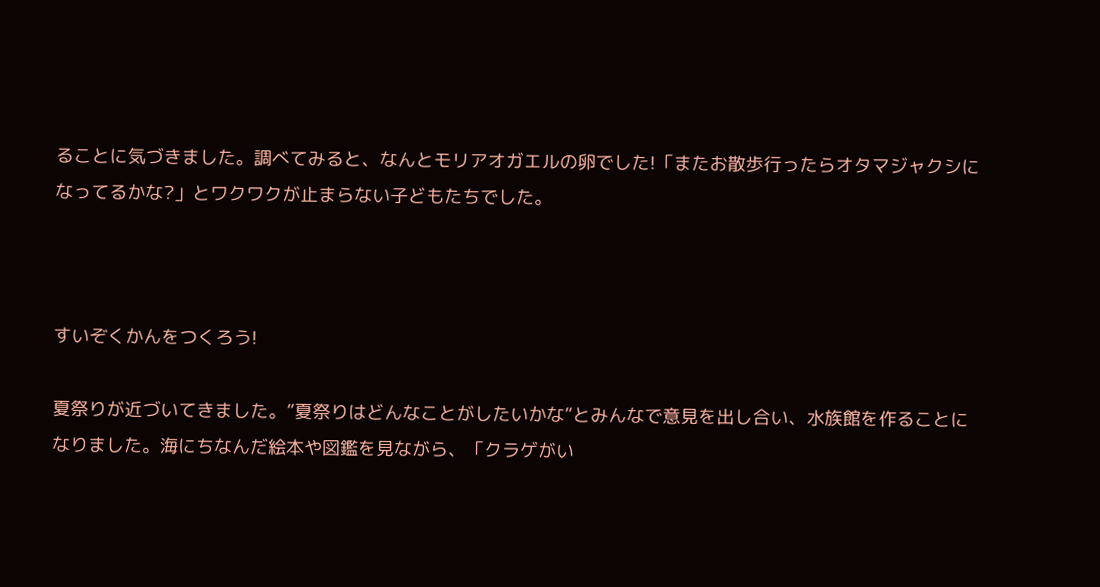ることに気づきました。調べてみると、なんとモリアオガエルの卵でした!「またお散歩行ったらオタマジャクシになってるかな?」とワクワクが止まらない子どもたちでした。



すいぞくかんをつくろう!

夏祭りが近づいてきました。”夏祭りはどんなことがしたいかな”とみんなで意見を出し合い、水族館を作ることになりました。海にちなんだ絵本や図鑑を見ながら、「クラゲがい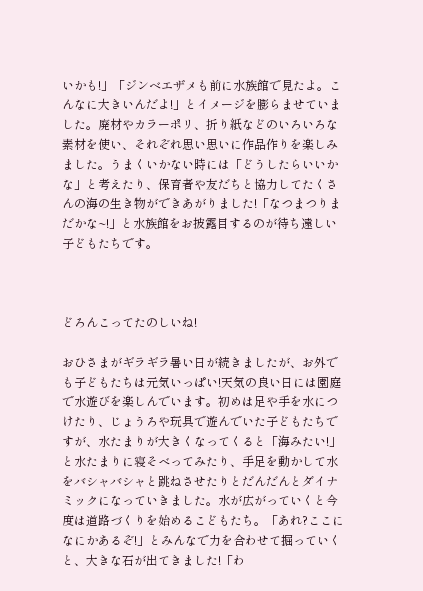いかも!」「ジンベエザメも前に水族館で見たよ。こんなに大きいんだよ!」とイメージを膨らませていました。廃材やカラーポリ、折り紙などのいろいろな素材を使い、それぞれ思い思いに作品作りを楽しみました。うまくいかない時には「どうしたらいいかな」と考えたり、保育者や友だちと協力してたくさんの海の生き物ができあがりました!「なつまつりまだかな~!」と水族館をお披露目するのが待ち遠しい子どもたちです。



どろんこってたのしいね!

おひさまがギラギラ暑い日が続きましたが、お外でも子どもたちは元気いっぱい!天気の良い日には園庭で水遊びを楽しんでいます。初めは足や手を水につけたり、じょうろや玩具で遊んでいた子どもたちですが、水たまりが大きくなってくると「海みたい!」と水たまりに寝そべってみたり、手足を動かして水をバシャバシャと跳ねさせたりとだんだんとダイナミックになっていきました。水が広がっていくと今度は道路づくりを始めるこどもたち。「あれ?ここになにかあるぞ!」とみんなで力を合わせて掘っていくと、大きな石が出てきました!「わ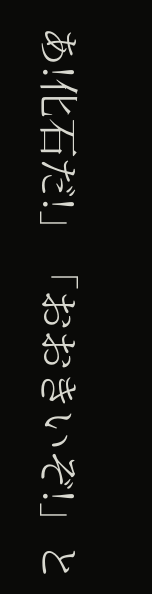あ!化石だ!」「おおきいぞ!」と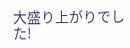大盛り上がりでした!